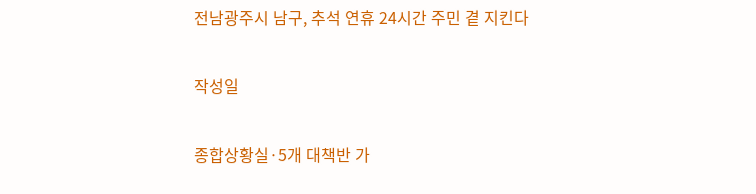전남광주시 남구, 추석 연휴 24시간 주민 곁 지킨다

작성일

종합상황실·5개 대책반 가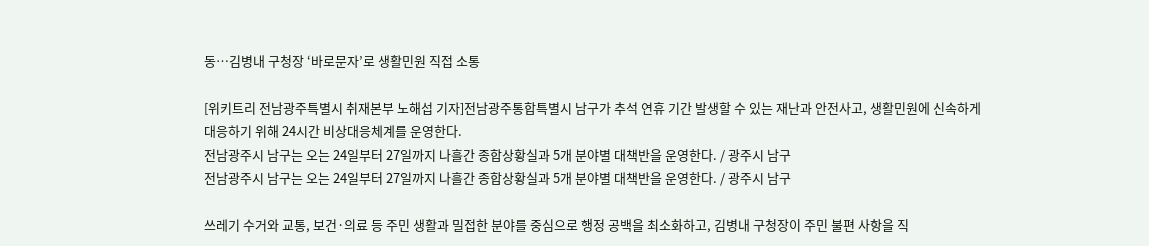동…김병내 구청장 ‘바로문자’로 생활민원 직접 소통

[위키트리 전남광주특별시 취재본부 노해섭 기자]전남광주통합특별시 남구가 추석 연휴 기간 발생할 수 있는 재난과 안전사고, 생활민원에 신속하게 대응하기 위해 24시간 비상대응체계를 운영한다.
전남광주시 남구는 오는 24일부터 27일까지 나흘간 종합상황실과 5개 분야별 대책반을 운영한다. / 광주시 남구
전남광주시 남구는 오는 24일부터 27일까지 나흘간 종합상황실과 5개 분야별 대책반을 운영한다. / 광주시 남구

쓰레기 수거와 교통, 보건·의료 등 주민 생활과 밀접한 분야를 중심으로 행정 공백을 최소화하고, 김병내 구청장이 주민 불편 사항을 직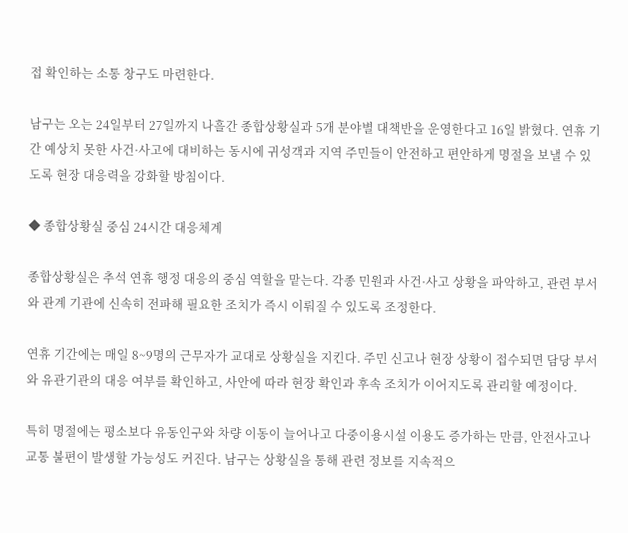접 확인하는 소통 창구도 마련한다.

남구는 오는 24일부터 27일까지 나흘간 종합상황실과 5개 분야별 대책반을 운영한다고 16일 밝혔다. 연휴 기간 예상치 못한 사건·사고에 대비하는 동시에 귀성객과 지역 주민들이 안전하고 편안하게 명절을 보낼 수 있도록 현장 대응력을 강화할 방침이다.

◆ 종합상황실 중심 24시간 대응체계

종합상황실은 추석 연휴 행정 대응의 중심 역할을 맡는다. 각종 민원과 사건·사고 상황을 파악하고, 관련 부서와 관계 기관에 신속히 전파해 필요한 조치가 즉시 이뤄질 수 있도록 조정한다.

연휴 기간에는 매일 8~9명의 근무자가 교대로 상황실을 지킨다. 주민 신고나 현장 상황이 접수되면 담당 부서와 유관기관의 대응 여부를 확인하고, 사안에 따라 현장 확인과 후속 조치가 이어지도록 관리할 예정이다.

특히 명절에는 평소보다 유동인구와 차량 이동이 늘어나고 다중이용시설 이용도 증가하는 만큼, 안전사고나 교통 불편이 발생할 가능성도 커진다. 남구는 상황실을 통해 관련 정보를 지속적으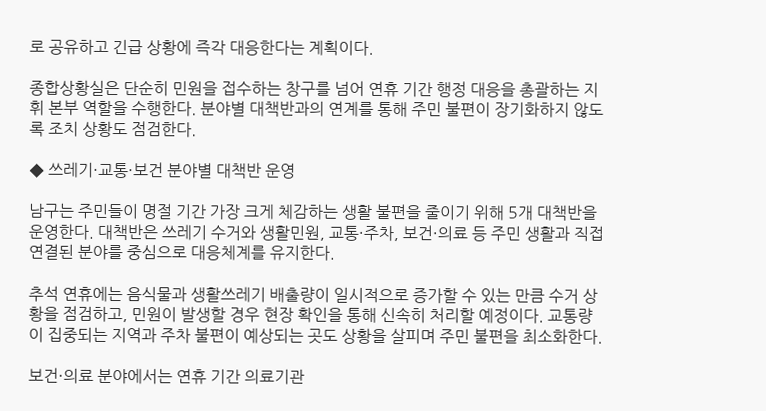로 공유하고 긴급 상황에 즉각 대응한다는 계획이다.

종합상황실은 단순히 민원을 접수하는 창구를 넘어 연휴 기간 행정 대응을 총괄하는 지휘 본부 역할을 수행한다. 분야별 대책반과의 연계를 통해 주민 불편이 장기화하지 않도록 조치 상황도 점검한다.

◆ 쓰레기·교통·보건 분야별 대책반 운영

남구는 주민들이 명절 기간 가장 크게 체감하는 생활 불편을 줄이기 위해 5개 대책반을 운영한다. 대책반은 쓰레기 수거와 생활민원, 교통·주차, 보건·의료 등 주민 생활과 직접 연결된 분야를 중심으로 대응체계를 유지한다.

추석 연휴에는 음식물과 생활쓰레기 배출량이 일시적으로 증가할 수 있는 만큼 수거 상황을 점검하고, 민원이 발생할 경우 현장 확인을 통해 신속히 처리할 예정이다. 교통량이 집중되는 지역과 주차 불편이 예상되는 곳도 상황을 살피며 주민 불편을 최소화한다.

보건·의료 분야에서는 연휴 기간 의료기관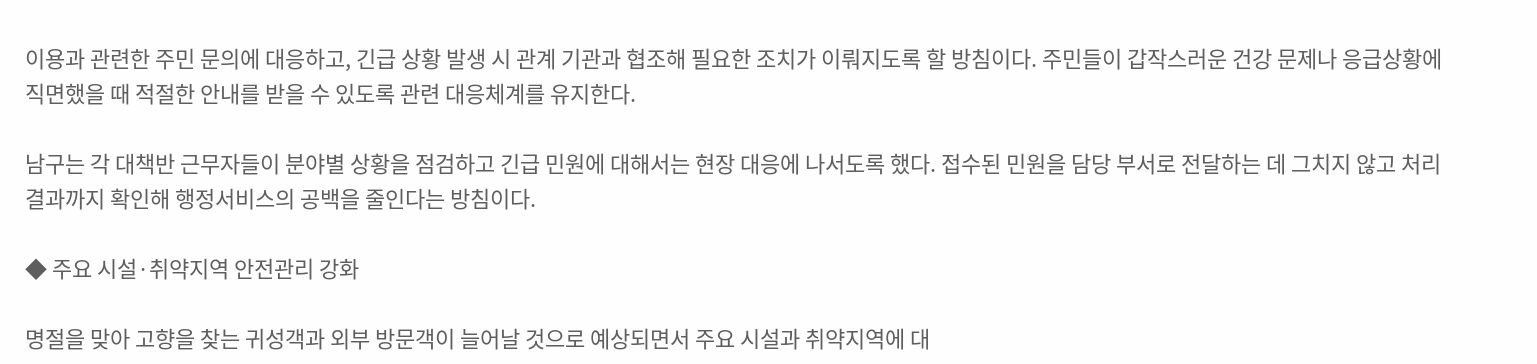이용과 관련한 주민 문의에 대응하고, 긴급 상황 발생 시 관계 기관과 협조해 필요한 조치가 이뤄지도록 할 방침이다. 주민들이 갑작스러운 건강 문제나 응급상황에 직면했을 때 적절한 안내를 받을 수 있도록 관련 대응체계를 유지한다.

남구는 각 대책반 근무자들이 분야별 상황을 점검하고 긴급 민원에 대해서는 현장 대응에 나서도록 했다. 접수된 민원을 담당 부서로 전달하는 데 그치지 않고 처리 결과까지 확인해 행정서비스의 공백을 줄인다는 방침이다.

◆ 주요 시설·취약지역 안전관리 강화

명절을 맞아 고향을 찾는 귀성객과 외부 방문객이 늘어날 것으로 예상되면서 주요 시설과 취약지역에 대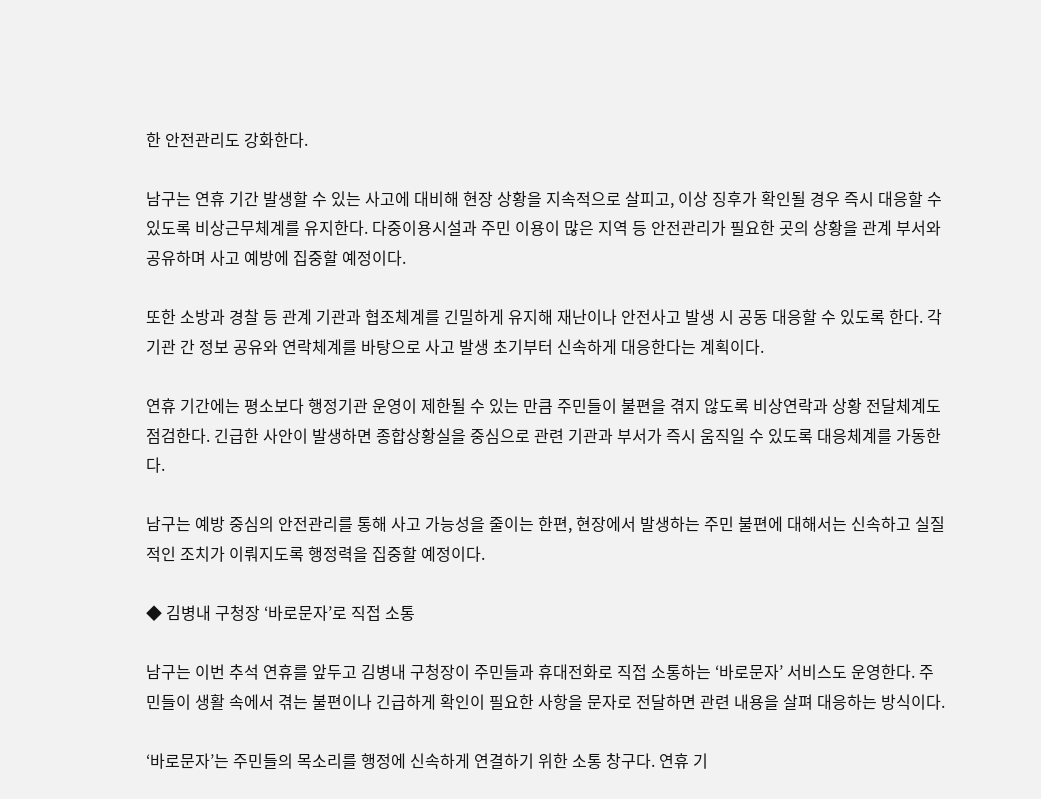한 안전관리도 강화한다.

남구는 연휴 기간 발생할 수 있는 사고에 대비해 현장 상황을 지속적으로 살피고, 이상 징후가 확인될 경우 즉시 대응할 수 있도록 비상근무체계를 유지한다. 다중이용시설과 주민 이용이 많은 지역 등 안전관리가 필요한 곳의 상황을 관계 부서와 공유하며 사고 예방에 집중할 예정이다.

또한 소방과 경찰 등 관계 기관과 협조체계를 긴밀하게 유지해 재난이나 안전사고 발생 시 공동 대응할 수 있도록 한다. 각 기관 간 정보 공유와 연락체계를 바탕으로 사고 발생 초기부터 신속하게 대응한다는 계획이다.

연휴 기간에는 평소보다 행정기관 운영이 제한될 수 있는 만큼 주민들이 불편을 겪지 않도록 비상연락과 상황 전달체계도 점검한다. 긴급한 사안이 발생하면 종합상황실을 중심으로 관련 기관과 부서가 즉시 움직일 수 있도록 대응체계를 가동한다.

남구는 예방 중심의 안전관리를 통해 사고 가능성을 줄이는 한편, 현장에서 발생하는 주민 불편에 대해서는 신속하고 실질적인 조치가 이뤄지도록 행정력을 집중할 예정이다.

◆ 김병내 구청장 ‘바로문자’로 직접 소통

남구는 이번 추석 연휴를 앞두고 김병내 구청장이 주민들과 휴대전화로 직접 소통하는 ‘바로문자’ 서비스도 운영한다. 주민들이 생활 속에서 겪는 불편이나 긴급하게 확인이 필요한 사항을 문자로 전달하면 관련 내용을 살펴 대응하는 방식이다.

‘바로문자’는 주민들의 목소리를 행정에 신속하게 연결하기 위한 소통 창구다. 연휴 기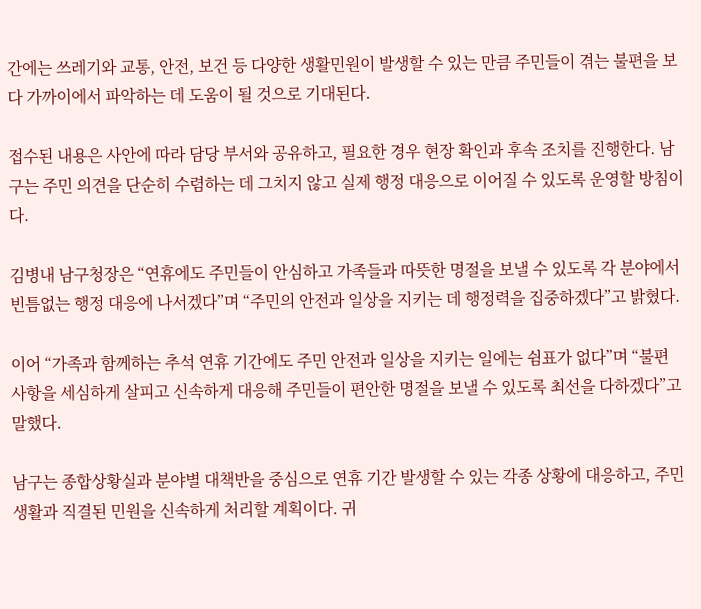간에는 쓰레기와 교통, 안전, 보건 등 다양한 생활민원이 발생할 수 있는 만큼 주민들이 겪는 불편을 보다 가까이에서 파악하는 데 도움이 될 것으로 기대된다.

접수된 내용은 사안에 따라 담당 부서와 공유하고, 필요한 경우 현장 확인과 후속 조치를 진행한다. 남구는 주민 의견을 단순히 수렴하는 데 그치지 않고 실제 행정 대응으로 이어질 수 있도록 운영할 방침이다.

김병내 남구청장은 “연휴에도 주민들이 안심하고 가족들과 따뜻한 명절을 보낼 수 있도록 각 분야에서 빈틈없는 행정 대응에 나서겠다”며 “주민의 안전과 일상을 지키는 데 행정력을 집중하겠다”고 밝혔다.

이어 “가족과 함께하는 추석 연휴 기간에도 주민 안전과 일상을 지키는 일에는 쉼표가 없다”며 “불편 사항을 세심하게 살피고 신속하게 대응해 주민들이 편안한 명절을 보낼 수 있도록 최선을 다하겠다”고 말했다.

남구는 종합상황실과 분야별 대책반을 중심으로 연휴 기간 발생할 수 있는 각종 상황에 대응하고, 주민 생활과 직결된 민원을 신속하게 처리할 계획이다. 귀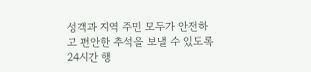성객과 지역 주민 모두가 안전하고 편안한 추석을 보낼 수 있도록 24시간 행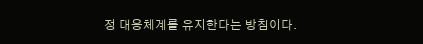정 대응체계를 유지한다는 방침이다.